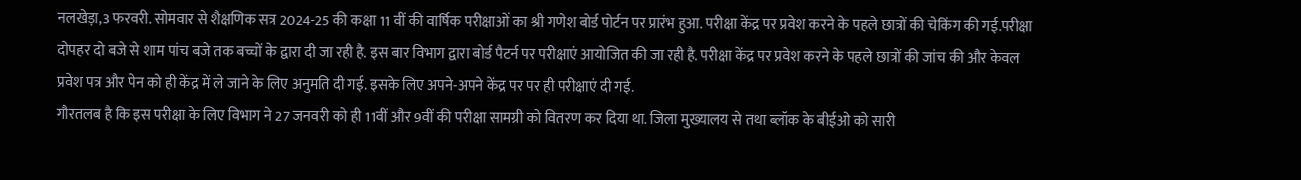नलखेड़ा,3 फरवरी. सोमवार से शैक्षणिक सत्र 2024-25 की कक्षा 11 वीं की वार्षिक परीक्षाओं का श्री गणेश बोर्ड पोर्टन पर प्रारंभ हुआ. परीक्षा केंद्र पर प्रवेश करने के पहले छात्रों की चेकिंग की गई.परीक्षा दोपहर दो बजे से शाम पांच बजे तक बच्चों के द्वारा दी जा रही है. इस बार विभाग द्वारा बोर्ड पैटर्न पर परीक्षाएं आयोजित की जा रही है. परीक्षा केंद्र पर प्रवेश करने के पहले छात्रों की जांच की और केवल प्रवेश पत्र और पेन को ही केंद्र में ले जाने के लिए अनुमति दी गई. इसके लिए अपने-अपने केंद्र पर पर ही परीक्षाएं दी गई.
गौरतलब है कि इस परीक्षा के लिए विभाग ने 27 जनवरी को ही 11वीं और 9वीं की परीक्षा सामग्री को वितरण कर दिया था. जिला मुख्यालय से तथा ब्लॉक के बीईओ को सारी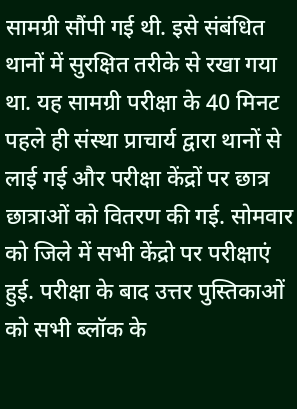सामग्री सौंपी गई थी. इसे संबंधित थानों में सुरक्षित तरीके से रखा गया था. यह सामग्री परीक्षा के 40 मिनट पहले ही संस्था प्राचार्य द्वारा थानों से लाई गई और परीक्षा केंद्रों पर छात्र छात्राओं को वितरण की गई. सोमवार को जिले में सभी केंद्रो पर परीक्षाएं हुई. परीक्षा के बाद उत्तर पुस्तिकाओं को सभी ब्लॉक के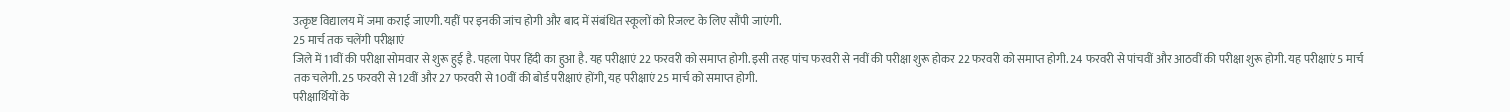उत्कृष्ट विद्यालय में जमा कराई जाएगी. यहीं पर इनकी जांच होगी और बाद में संबंधित स्कूलों को रिजल्ट के लिए सौंपी जाएंगी.
25 मार्च तक चलेंगी परीक्षाएं
जिले में 11वीं की परीक्षा सोमवार से शुरू हुई है. पहला पेपर हिंदी का हुआ है. यह परीक्षाएं 22 फरवरी को समाप्त होगी. इसी तरह पांच फरवरी से नवीं की परीक्षा शुरू होकर 22 फरवरी को समाप्त होगी. 24 फरवरी से पांचवीं और आठवीं की परीक्षा शुरू होगी. यह परीक्षाएं 5 मार्च तक चलेगी. 25 फरवरी से 12वीं और 27 फरवरी से 10वीं की बोर्ड परीक्षाएं होंगी, यह परीक्षाएं 25 मार्च को समाप्त होगी.
परीक्षार्थियों के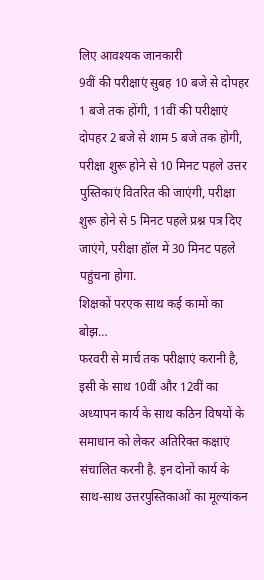लिए आवश्यक जानकारी
9वीं की परीक्षाएं सुबह 10 बजे से दोपहर 1 बजे तक होंगी, 11वीं की परीक्षाएं दोपहर 2 बजे से शाम 5 बजे तक होगी, परीक्षा शुरू होने से 10 मिनट पहले उत्तर पुस्तिकाएं वितरित की जाएंगी, परीक्षा शुरू होने से 5 मिनट पहले प्रश्न पत्र दिए जाएंगे, परीक्षा हॉल में 30 मिनट पहले पहुंचना होगा.
शिक्षकों परएक साथ कई कामों का बोझ…
फरवरी से मार्च तक परीक्षाएं करानी है, इसी के साथ 10वीं और 12वीं का अध्यापन कार्य के साथ कठिन विषयों के समाधान को लेकर अतिरिक्त कक्षाएं संचालित करनी है. इन दोनों कार्य के साथ-साथ उत्तरपुस्तिकाओं का मूल्यांकन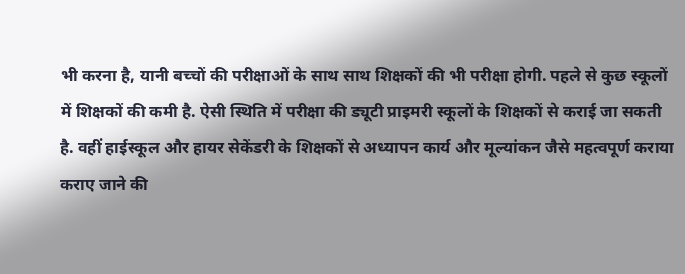भी करना है, यानी बच्चों की परीक्षाओं के साथ साथ शिक्षकों की भी परीक्षा होगी. पहले से कुछ स्कूलों में शिक्षकों की कमी है. ऐसी स्थिति में परीक्षा की ड्यूटी प्राइमरी स्कूलों के शिक्षकों से कराई जा सकती है. वहीं हाईस्कूल और हायर सेकेंडरी के शिक्षकों से अध्यापन कार्य और मूल्यांकन जैसे महत्वपूर्ण कराया कराए जाने की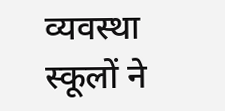व्यवस्था स्कूलों ने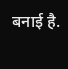बनाई है.